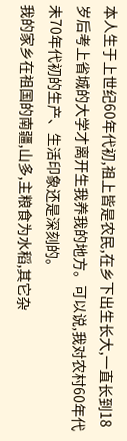本人生于上世纪60年代初,祖上皆是农民,在乡下出生长大,一直长到18岁后考上省城的大学才离开生我养我的地方。可以说,我对农村60年代未70年代初的生产、生活印象还是深刻的。
我的家乡在祖国的南疆,山多,主粮食为水稻,其它杂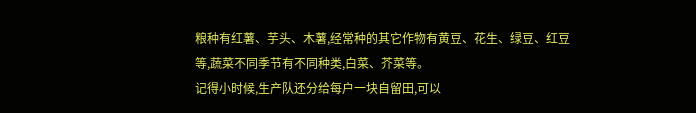粮种有红薯、芋头、木薯,经常种的其它作物有黄豆、花生、绿豆、红豆等,蔬菜不同季节有不同种类,白菜、芥菜等。
记得小时候,生产队还分给每户一块自留田,可以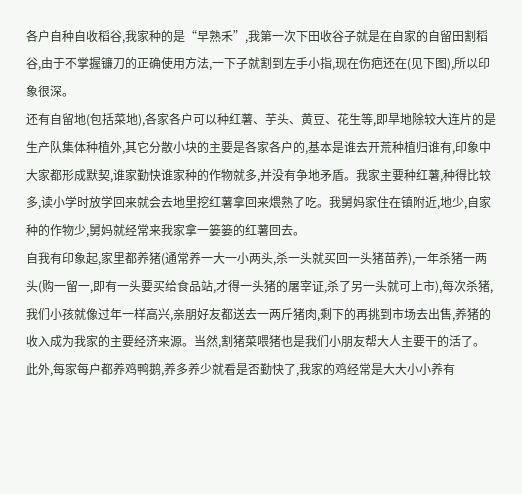各户自种自收稻谷,我家种的是“早熟禾”,我第一次下田收谷子就是在自家的自留田割稻谷,由于不掌握镰刀的正确使用方法,一下子就割到左手小指,现在伤疤还在(见下图),所以印象很深。
还有自留地(包括菜地),各家各户可以种红薯、芋头、黄豆、花生等,即旱地除较大连片的是生产队集体种植外,其它分散小块的主要是各家各户的,基本是谁去开荒种植归谁有,印象中大家都形成默契,谁家勤快谁家种的作物就多,并没有争地矛盾。我家主要种红薯,种得比较多,读小学时放学回来就会去地里挖红薯拿回来煨熟了吃。我舅妈家住在镇附近,地少,自家种的作物少,舅妈就经常来我家拿一篓篓的红薯回去。
自我有印象起,家里都养猪(通常养一大一小两头,杀一头就买回一头猪苗养),一年杀猪一两头(购一留一,即有一头要买给食品站,才得一头猪的屠宰证,杀了另一头就可上市),每次杀猪,我们小孩就像过年一样高兴,亲朋好友都送去一两斤猪肉,剩下的再挑到市场去出售,养猪的收入成为我家的主要经济来源。当然,割猪菜喂猪也是我们小朋友帮大人主要干的活了。
此外,每家每户都养鸡鸭鹅,养多养少就看是否勤快了,我家的鸡经常是大大小小养有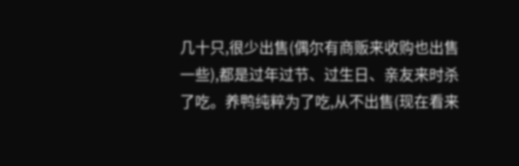几十只,很少出售(偶尔有商贩来收购也出售一些),都是过年过节、过生日、亲友来时杀了吃。养鸭纯粹为了吃,从不出售(现在看来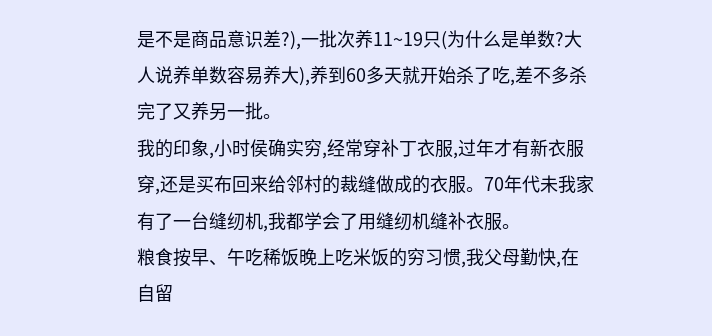是不是商品意识差?),一批次养11~19只(为什么是单数?大人说养单数容易养大),养到60多天就开始杀了吃,差不多杀完了又养另一批。
我的印象,小时侯确实穷,经常穿补丁衣服,过年才有新衣服穿,还是买布回来给邻村的裁缝做成的衣服。70年代未我家有了一台缝纫机,我都学会了用缝纫机缝补衣服。
粮食按早、午吃稀饭晚上吃米饭的穷习惯,我父母勤快,在自留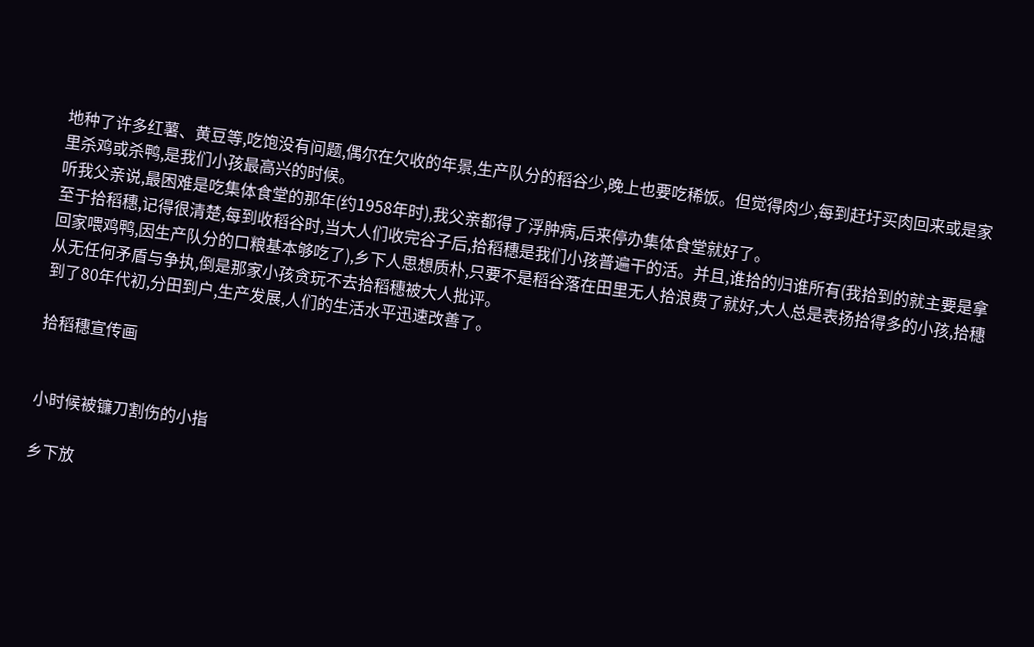地种了许多红薯、黄豆等,吃饱没有问题,偶尔在欠收的年景,生产队分的稻谷少,晚上也要吃稀饭。但觉得肉少,每到赶圩买肉回来或是家里杀鸡或杀鸭,是我们小孩最高兴的时候。
听我父亲说,最困难是吃集体食堂的那年(约1958年时),我父亲都得了浮肿病,后来停办集体食堂就好了。
至于拾稻穗,记得很清楚,每到收稻谷时,当大人们收完谷子后,拾稻穗是我们小孩普遍干的活。并且,谁拾的归谁所有(我拾到的就主要是拿回家喂鸡鸭,因生产队分的口粮基本够吃了),乡下人思想质朴,只要不是稻谷落在田里无人拾浪费了就好,大人总是表扬拾得多的小孩,拾穗从无任何矛盾与争执,倒是那家小孩贪玩不去拾稻穗被大人批评。
到了80年代初,分田到户,生产发展,人们的生活水平迅速改善了。

拾稻穗宣传画


小时候被镰刀割伤的小指

乡下放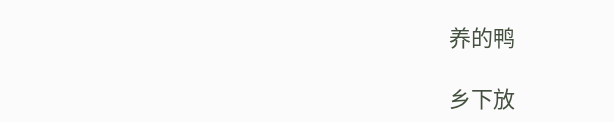养的鸭

乡下放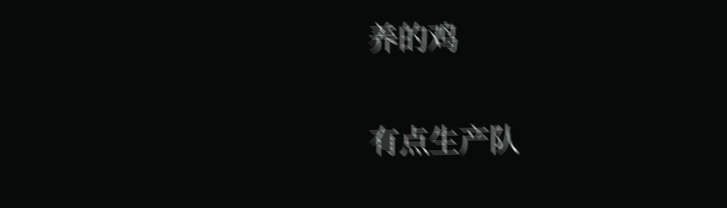养的鸡

有点生产队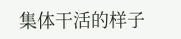集体干活的样子